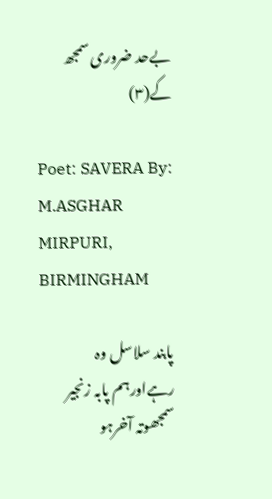بےحد ضروری سمجھ کے(٣)

Poet: SAVERA By: M.ASGHAR MIRPURI, BIRMINGHAM

پابند سلاسل وہ رہےاورہم پابہ زنجیر
سمجھوتہ آخرہو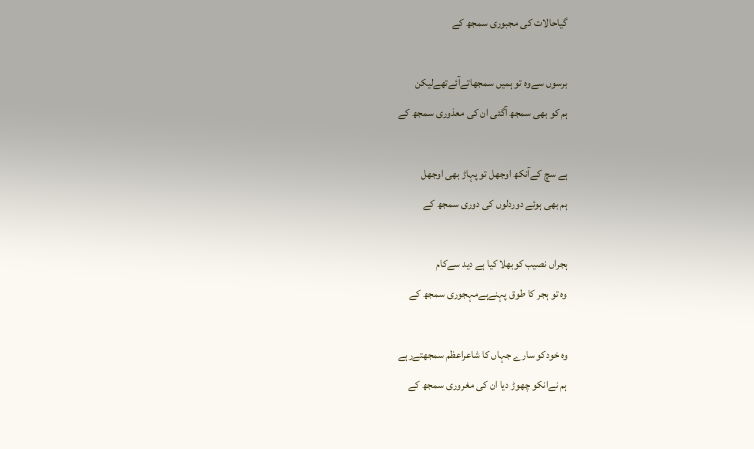گیاحالات کی مجبوری سمجھ کے

برسوں سےوہ تو ہمیں سمجھاتےآئےتھےلیکن
ہم کو بھی سمجھ آگئی ان کی معذوری سمجھ کے

ہے سچ کےآنکھ اوجھل تو پہاڑ بھی اوجھل
ہم بھی ہوئے دوردلوں کی دوری سمجھ کے

ہجراں نصیب کوبھلا کیا ہے دید سےکام
وہ تو ہجر کا طوق پہنےہےمہجوری سمجھ کے

وہ خودکو سارے جہاں کا شاعراعظم سمجھتےرہے
ہم نےانکو چھوڑ دیا ان کی مغروری سمجھ کے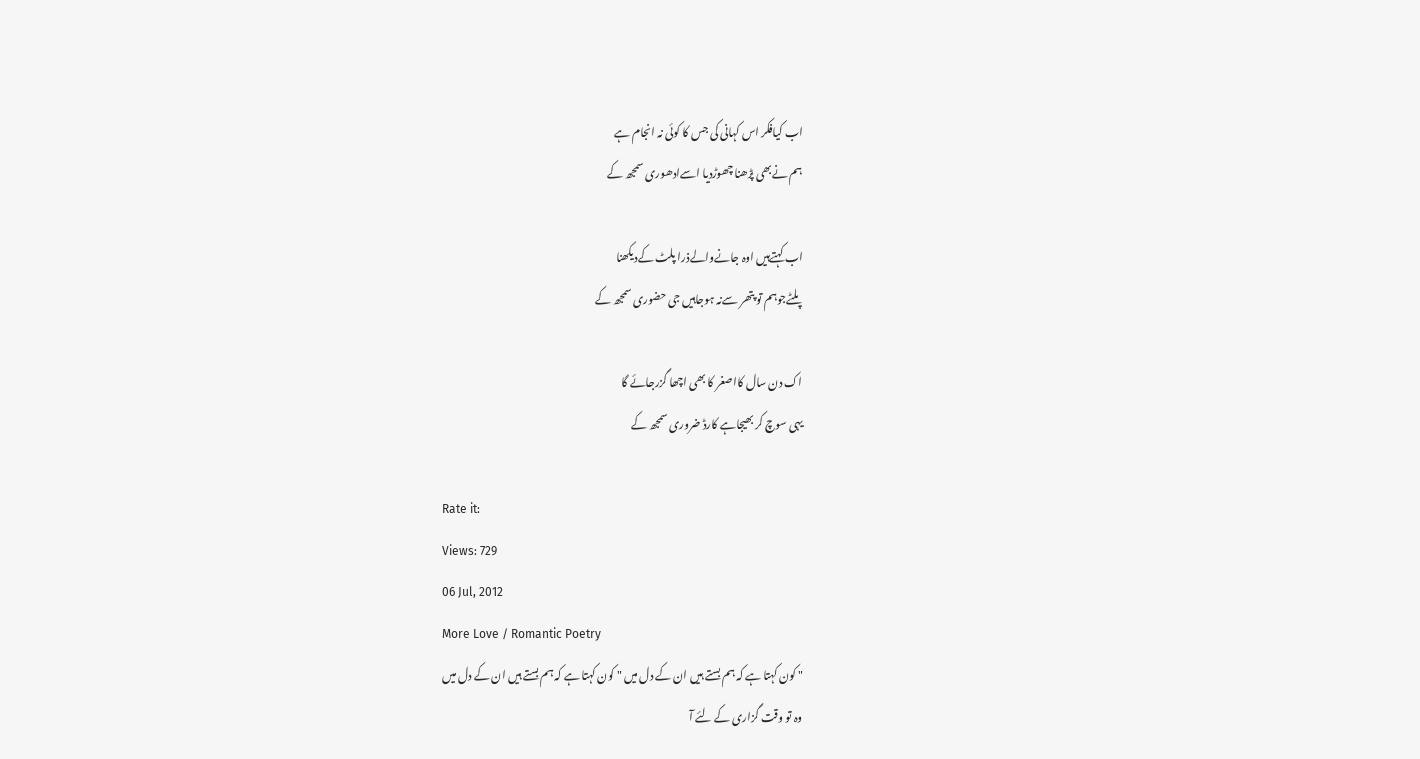اب کیافکر اس کہانی کی جس کا کوئی نہ انجام ہے
ہم نےبھی پڑھنا چھوڑدیا اسےادھوری سمجھ کے

اب کہتےہیں اوہ جانےوالےذرا پلٹ کےدیکھنا
پلٹےجوہم تو پتھر سےنہ ہوجاہیں جی حضوری سمجھ کے

اک دن سال کااصغر کا بھی اچھا گزرجائے گا
یہی سوچ کر بھیجاہے کارڈ ضروری سمجھ کے

Rate it:
Views: 729
06 Jul, 2012
More Love / Romantic Poetry
" کون کہتا ہے کہ ہم بستے ہیں ان کے دل میں " کون کہتا ہے کہ ہم بستے ہیں ان کے دل میں
وہ تو وقت گزاری کے لئے آ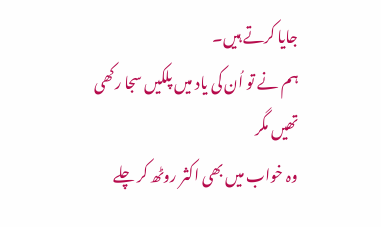جایا کرتے ہیں۔
ہم نے تو اُن کی یاد میں پلکیں سجا رکھی تھیں مگر
وہ خواب میں بھی اکثر روٹھ کر چلے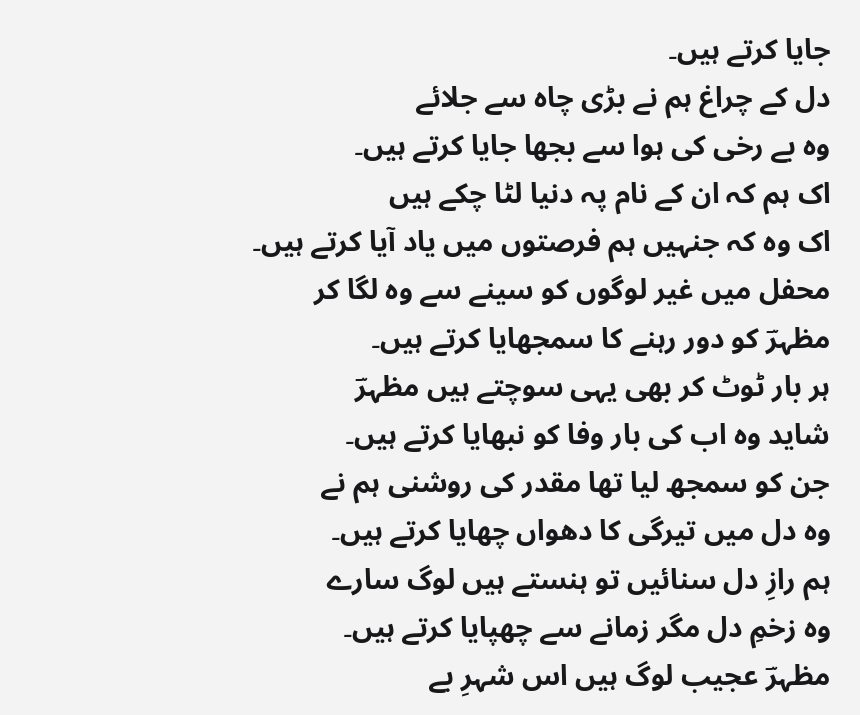جایا کرتے ہیں۔
دل کے چراغ ہم نے بڑی چاہ سے جلائے
وہ بے رخی کی ہوا سے بجھا جایا کرتے ہیں۔
اک ہم کہ ان کے نام پہ دنیا لٹا چکے ہیں
اک وہ کہ جنہیں ہم فرصتوں میں یاد آیا کرتے ہیں۔
محفل میں غیر لوگوں کو سینے سے وہ لگا کر
مظہرؔ کو دور رہنے کا سمجھایا کرتے ہیں۔
ہر بار ٹوٹ کر بھی یہی سوچتے ہیں مظہرؔ
شاید وہ اب کی بار وفا کو نبھایا کرتے ہیں۔
جن کو سمجھ لیا تھا مقدر کی روشنی ہم نے
وہ دل میں تیرگی کا دھواں چھایا کرتے ہیں۔
ہم رازِ دل سنائیں تو ہنستے ہیں لوگ سارے
وہ زخمِ دل مگر زمانے سے چھپایا کرتے ہیں۔
مظہرؔ عجیب لوگ ہیں اس شہرِ بے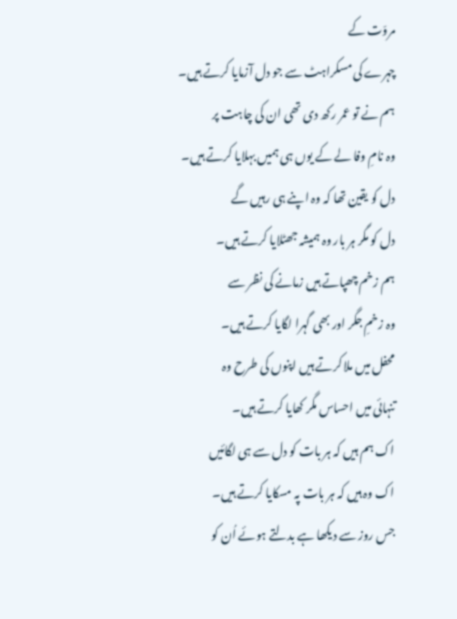مروّت کے
چہرے کی مسکراہٹ سے جو دل آزمایا کرتے ہیں۔
ہم نے تو عمر رکھ دی تھی ان کی چاہت پر
وہ نامِ وفا لے کے یوں ہی ہمیں بہلایا کرتے ہیں۔
دل کو یقین تھا کہ وہ اپنے ہی رہیں گے
دل کو مگر ہر بار وہ ہمیشہ جھٹلایا کرتے ہیں۔
ہم زخم چھپاتے ہیں زمانے کی نظر سے
وہ زخمِ جگر اور بھی گہرا لگایا کرتے ہیں۔
محفل میں ملا کرتے ہیں اپنوں کی طرح وہ
تنہائی میں احساس مگر کھایا کرتے ہیں۔
اک ہم ہیں کہ ہر بات کو دل سے ہی لگائیں
اک وہ ہیں کہ ہر بات پہ مسکایا کرتے ہیں۔
جس روز سے دیکھا ہے بدلتے ہوئے اُن کو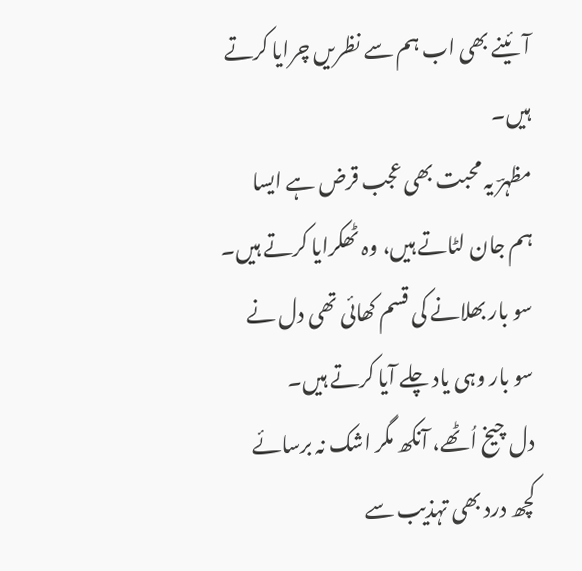آئینے بھی اب ہم سے نظریں چرایا کرتے ہیں۔
مظہرؔ یہ محبت بھی عجب قرض ہے ایسا
ہم جان لٹاتے ہیں، وہ ٹھکرایا کرتے ہیں۔
سو بار بھلانے کی قسم کھائی تھی دل نے
سو بار وہی یاد چلے آیا کرتے ہیں۔
دل چیخ اُٹھے، آنکھ مگر اشک نہ برسائے
کچھ درد بھی تہذیب سے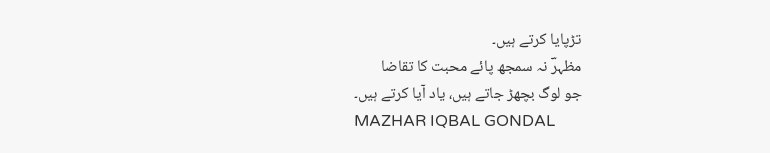تڑپایا کرتے ہیں۔
مظہرؔ نہ سمجھ پائے محبت کا تقاضا
جو لوگ بچھڑ جاتے ہیں، یاد آیا کرتے ہیں۔
MAZHAR IQBAL GONDAL